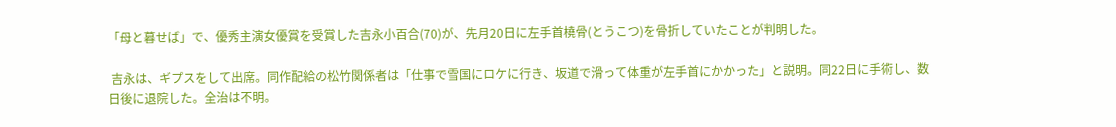「母と暮せば」で、優秀主演女優賞を受賞した吉永小百合(70)が、先月20日に左手首橈骨(とうこつ)を骨折していたことが判明した。

 吉永は、ギプスをして出席。同作配給の松竹関係者は「仕事で雪国にロケに行き、坂道で滑って体重が左手首にかかった」と説明。同22日に手術し、数日後に退院した。全治は不明。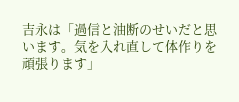吉永は「過信と油断のせいだと思います。気を入れ直して体作りを頑張ります」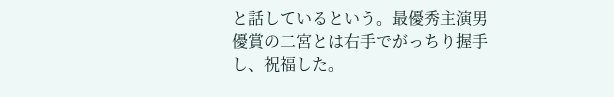と話しているという。最優秀主演男優賞の二宮とは右手でがっちり握手し、祝福した。